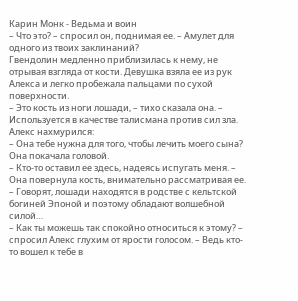Карин Монк - Ведьма и воин
– Что это? – спросил он, поднимая ее. – Амулет для одного из твоих заклинаний?
Гвендолин медленно приблизилась к нему, не отрывая взгляда от кости. Девушка взяла ее из рук Алекса и легко пробежала пальцами по сухой поверхности.
– Это кость из ноги лошади, – тихо сказала она. – Используется в качестве талисмана против сил зла.
Алекс нахмурился:
– Она тебе нужна для того, чтобы лечить моего сына?
Она покачала головой.
– Кто-то оставил ее здесь, надеясь испугать меня. – Она повернула кость, внимательно рассматривая ее. – Говорят, лошади находятся в родстве с кельтской богиней Эпоной и поэтому обладают волшебной силой…
– Как ты можешь так спокойно относиться к этому? – спросил Алекс глухим от ярости голосом. – Ведь кто-то вошел к тебе в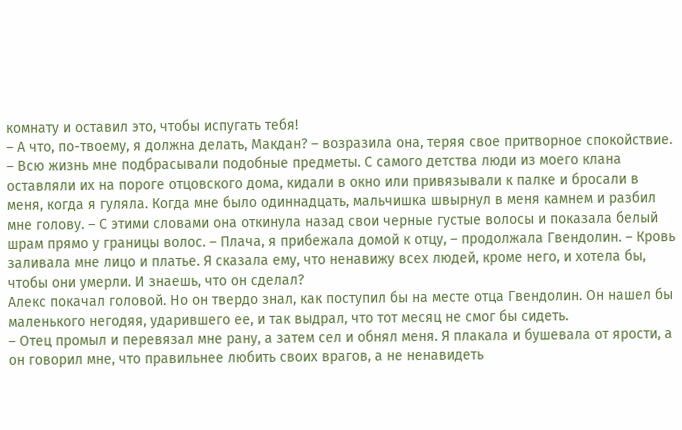комнату и оставил это, чтобы испугать тебя!
– А что, по-твоему, я должна делать, Макдан? – возразила она, теряя свое притворное спокойствие. – Всю жизнь мне подбрасывали подобные предметы. С самого детства люди из моего клана оставляли их на пороге отцовского дома, кидали в окно или привязывали к палке и бросали в меня, когда я гуляла. Когда мне было одиннадцать, мальчишка швырнул в меня камнем и разбил мне голову. – С этими словами она откинула назад свои черные густые волосы и показала белый шрам прямо у границы волос. – Плача, я прибежала домой к отцу, – продолжала Гвендолин. – Кровь заливала мне лицо и платье. Я сказала ему, что ненавижу всех людей, кроме него, и хотела бы, чтобы они умерли. И знаешь, что он сделал?
Алекс покачал головой. Но он твердо знал, как поступил бы на месте отца Гвендолин. Он нашел бы маленького негодяя, ударившего ее, и так выдрал, что тот месяц не смог бы сидеть.
– Отец промыл и перевязал мне рану, а затем сел и обнял меня. Я плакала и бушевала от ярости, а он говорил мне, что правильнее любить своих врагов, а не ненавидеть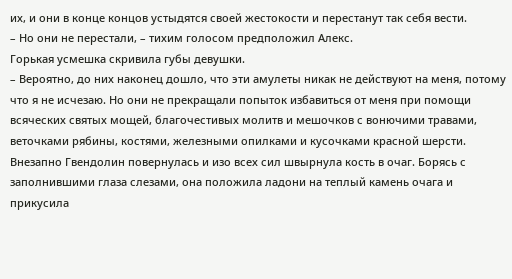их, и они в конце концов устыдятся своей жестокости и перестанут так себя вести.
– Но они не перестали, – тихим голосом предположил Алекс.
Горькая усмешка скривила губы девушки.
– Вероятно, до них наконец дошло, что эти амулеты никак не действуют на меня, потому что я не исчезаю. Но они не прекращали попыток избавиться от меня при помощи всяческих святых мощей, благочестивых молитв и мешочков с вонючими травами, веточками рябины, костями, железными опилками и кусочками красной шерсти.
Внезапно Гвендолин повернулась и изо всех сил швырнула кость в очаг. Борясь с заполнившими глаза слезами, она положила ладони на теплый камень очага и прикусила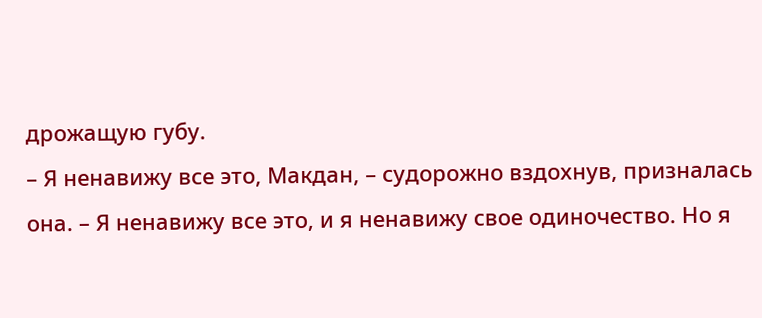дрожащую губу.
– Я ненавижу все это, Макдан, – судорожно вздохнув, призналась она. – Я ненавижу все это, и я ненавижу свое одиночество. Но я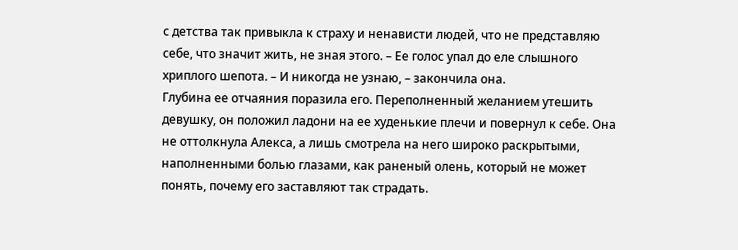с детства так привыкла к страху и ненависти людей, что не представляю себе, что значит жить, не зная этого. – Ее голос упал до еле слышного хриплого шепота. – И никогда не узнаю, – закончила она.
Глубина ее отчаяния поразила его. Переполненный желанием утешить девушку, он положил ладони на ее худенькие плечи и повернул к себе. Она не оттолкнула Алекса, а лишь смотрела на него широко раскрытыми, наполненными болью глазами, как раненый олень, который не может понять, почему его заставляют так страдать.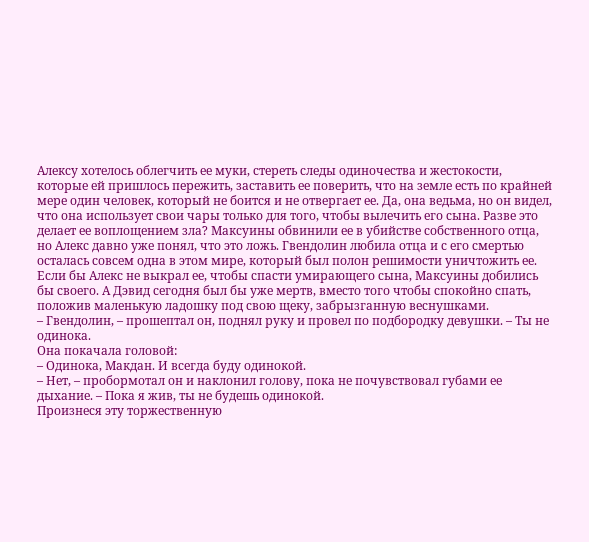Алексу хотелось облегчить ее муки, стереть следы одиночества и жестокости, которые ей пришлось пережить, заставить ее поверить, что на земле есть по крайней мере один человек, который не боится и не отвергает ее. Да, она ведьма, но он видел, что она использует свои чары только для того, чтобы вылечить его сына. Разве это делает ее воплощением зла? Максуины обвинили ее в убийстве собственного отца, но Алекс давно уже понял, что это ложь. Гвендолин любила отца и с его смертью осталась совсем одна в этом мире, который был полон решимости уничтожить ее. Если бы Алекс не выкрал ее, чтобы спасти умирающего сына, Максуины добились бы своего. А Дэвид сегодня был бы уже мертв, вместо того чтобы спокойно спать, положив маленькую ладошку под свою щеку, забрызганную веснушками.
– Гвендолин, – прошептал он, поднял руку и провел по подбородку девушки. – Ты не одинока.
Она покачала головой:
– Одинока, Макдан. И всегда буду одинокой.
– Нет, – пробормотал он и наклонил голову, пока не почувствовал губами ее дыхание. – Пока я жив, ты не будешь одинокой.
Произнеся эту торжественную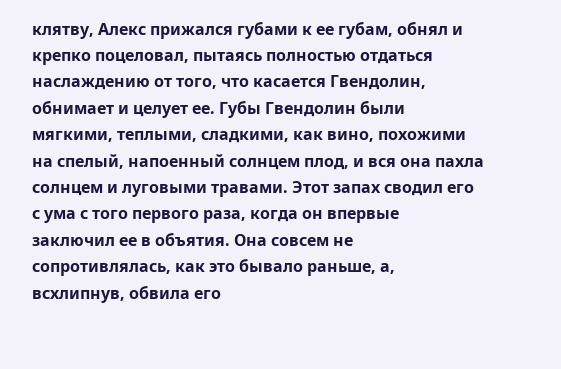клятву, Алекс прижался губами к ее губам, обнял и крепко поцеловал, пытаясь полностью отдаться наслаждению от того, что касается Гвендолин, обнимает и целует ее. Губы Гвендолин были мягкими, теплыми, сладкими, как вино, похожими на спелый, напоенный солнцем плод, и вся она пахла солнцем и луговыми травами. Этот запах сводил его с ума с того первого раза, когда он впервые заключил ее в объятия. Она совсем не сопротивлялась, как это бывало раньше, а, всхлипнув, обвила его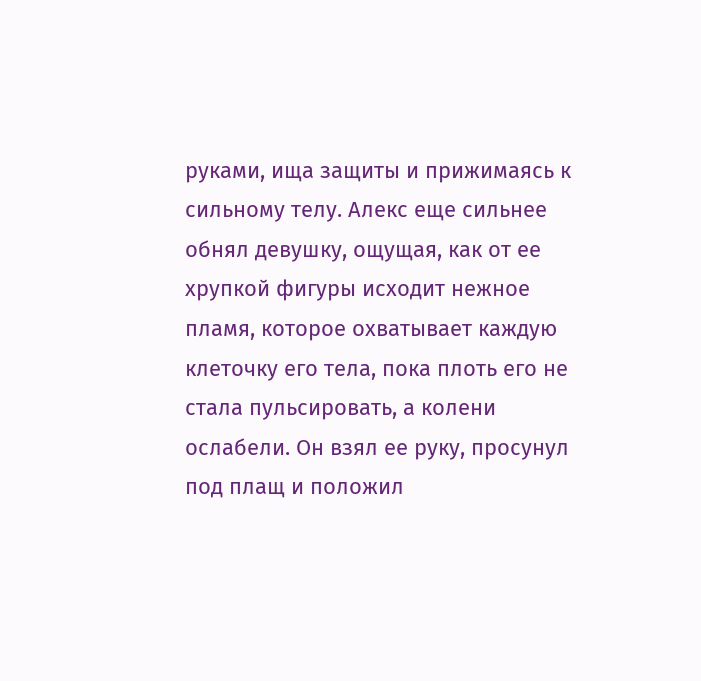руками, ища защиты и прижимаясь к сильному телу. Алекс еще сильнее обнял девушку, ощущая, как от ее хрупкой фигуры исходит нежное пламя, которое охватывает каждую клеточку его тела, пока плоть его не стала пульсировать, а колени ослабели. Он взял ее руку, просунул под плащ и положил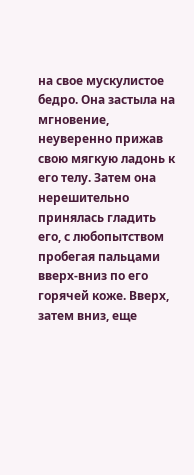на свое мускулистое бедро. Она застыла на мгновение, неуверенно прижав свою мягкую ладонь к его телу. Затем она нерешительно принялась гладить его, с любопытством пробегая пальцами вверх-вниз по его горячей коже. Вверх, затем вниз, еще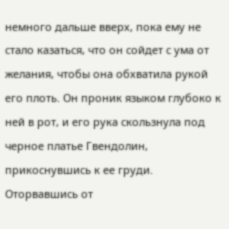немного дальше вверх, пока ему не стало казаться, что он сойдет с ума от желания, чтобы она обхватила рукой его плоть. Он проник языком глубоко к ней в рот, и его рука скользнула под черное платье Гвендолин, прикоснувшись к ее груди. Оторвавшись от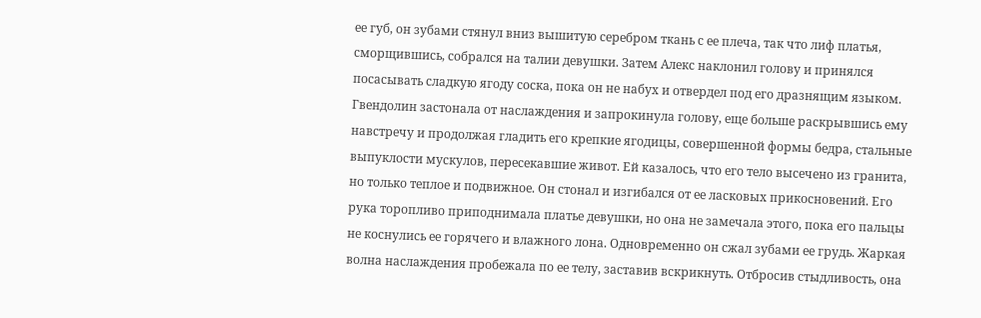ее губ, он зубами стянул вниз вышитую серебром ткань с ее плеча, так что лиф платья, сморщившись, собрался на талии девушки. Затем Алекс наклонил голову и принялся посасывать сладкую ягоду соска, пока он не набух и отвердел под его дразнящим языком.
Гвендолин застонала от наслаждения и запрокинула голову, еще больше раскрывшись ему навстречу и продолжая гладить его крепкие ягодицы, совершенной формы бедра, стальные выпуклости мускулов, пересекавшие живот. Ей казалось, что его тело высечено из гранита, но только теплое и подвижное. Он стонал и изгибался от ее ласковых прикосновений. Его рука торопливо приподнимала платье девушки, но она не замечала этого, пока его пальцы не коснулись ее горячего и влажного лона. Одновременно он сжал зубами ее грудь. Жаркая волна наслаждения пробежала по ее телу, заставив вскрикнуть. Отбросив стыдливость, она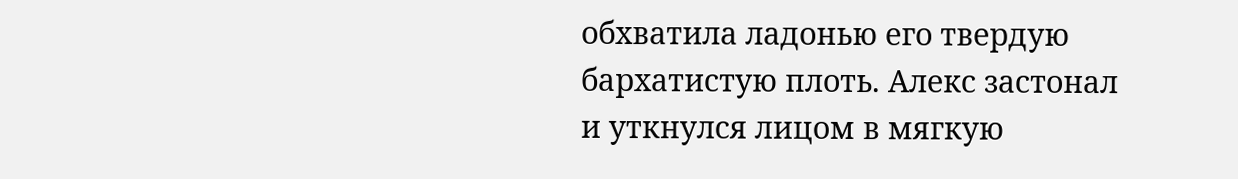обхватила ладонью его твердую бархатистую плоть. Алекс застонал и уткнулся лицом в мягкую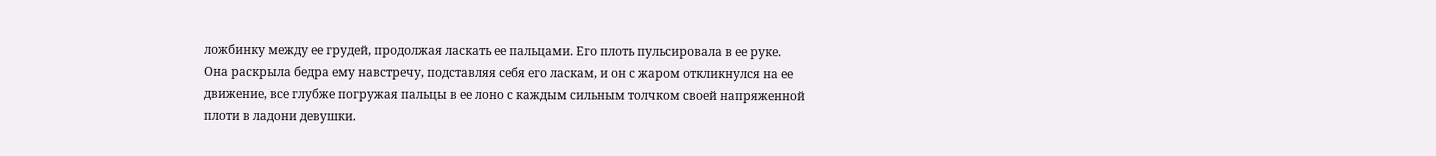ложбинку между ее грудей, продолжая ласкать ее пальцами. Его плоть пульсировала в ее руке. Она раскрыла бедра ему навстречу, подставляя себя его ласкам, и он с жаром откликнулся на ее движение, все глубже погружая пальцы в ее лоно с каждым сильным толчком своей напряженной плоти в ладони девушки.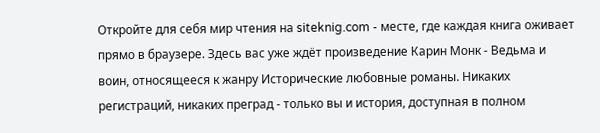Откройте для себя мир чтения на siteknig.com - месте, где каждая книга оживает прямо в браузере. Здесь вас уже ждёт произведение Карин Монк - Ведьма и воин, относящееся к жанру Исторические любовные романы. Никаких регистраций, никаких преград - только вы и история, доступная в полном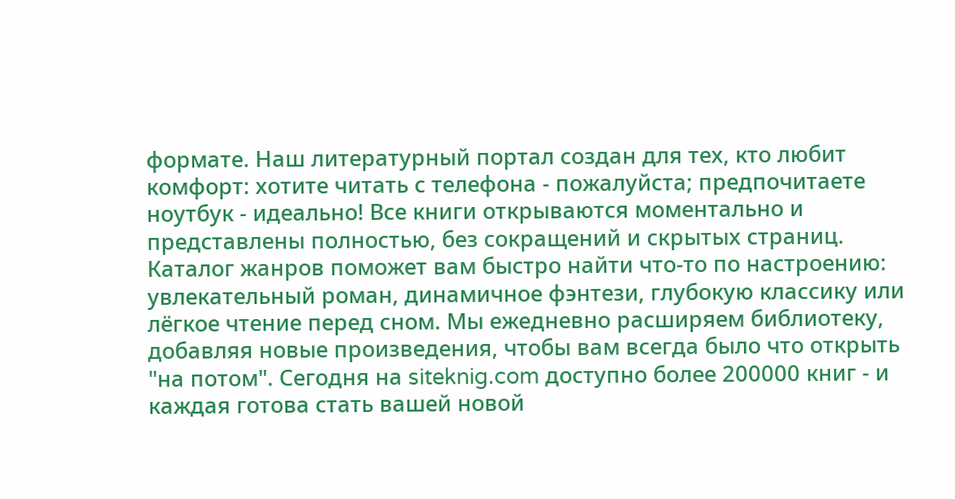формате. Наш литературный портал создан для тех, кто любит комфорт: хотите читать с телефона - пожалуйста; предпочитаете ноутбук - идеально! Все книги открываются моментально и представлены полностью, без сокращений и скрытых страниц. Каталог жанров поможет вам быстро найти что-то по настроению: увлекательный роман, динамичное фэнтези, глубокую классику или лёгкое чтение перед сном. Мы ежедневно расширяем библиотеку, добавляя новые произведения, чтобы вам всегда было что открыть "на потом". Сегодня на siteknig.com доступно более 200000 книг - и каждая готова стать вашей новой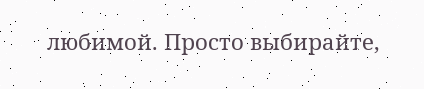любимой. Просто выбирайте,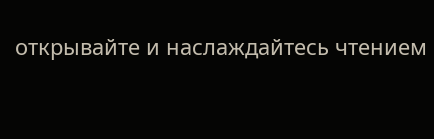открывайте и наслаждайтесь чтением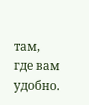там, где вам удобно.